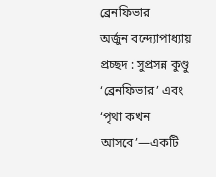ব্রেনফিভার
অর্জুন বন্দ্যোপাধ্যায়
প্রচ্ছদ : সুপ্রসন্ন কুণ্ডু
‘ব্রেনফিভার’ এবং ‘পৃথা কখন আসবে’—একটি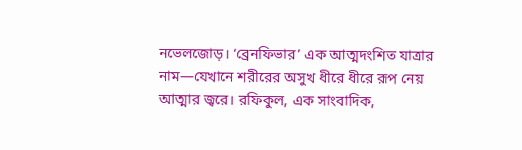নভেলজোড়। ‘ব্রেনফিভার’ এক আত্মদংশিত যাত্রার নাম—যেখানে শরীরের অসুখ ধীরে ধীরে রূপ নেয় আত্মার জ্বরে। রফিকুল, এক সাংবাদিক,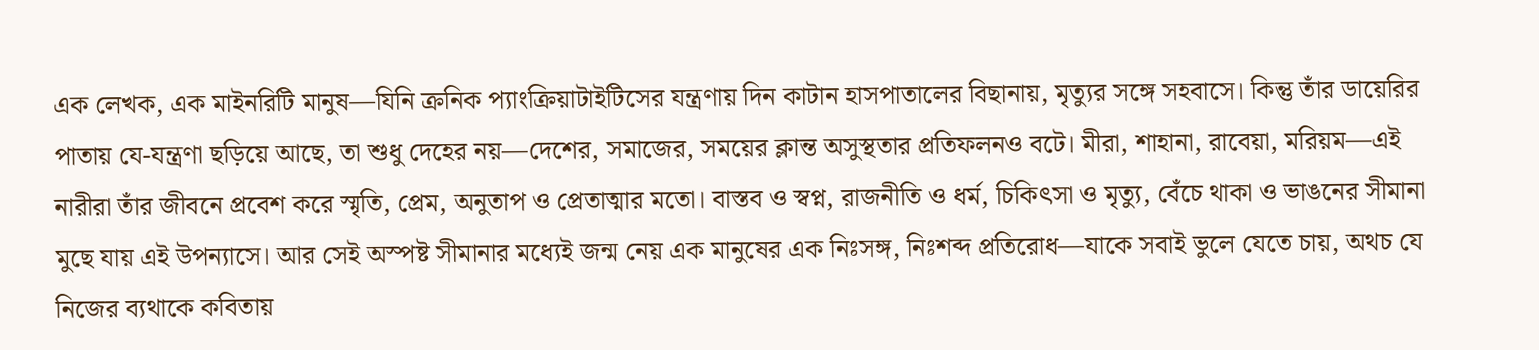এক লেখক, এক মাইনরিটি মানুষ—যিনি ক্রনিক প্যাংক্রিয়াটাইটিসের যন্ত্রণায় দিন কাটান হাসপাতালের বিছানায়, মৃত্যুর সঙ্গে সহবাসে। কিন্তু তাঁর ডায়েরির পাতায় যে-যন্ত্রণা ছড়িয়ে আছে, তা শুধু দেহের নয়—দেশের, সমাজের, সময়ের ক্লান্ত অসুস্থতার প্রতিফলনও বটে। মীরা, শাহানা, রাবেয়া, মরিয়ম—এই নারীরা তাঁর জীবনে প্রবেশ করে স্মৃতি, প্রেম, অনুতাপ ও প্রেতাত্মার মতো। বাস্তব ও স্বপ্ন, রাজনীতি ও ধর্ম, চিকিৎসা ও মৃত্যু, বেঁচে থাকা ও ভাঙনের সীমানা মুছে যায় এই উপন্যাসে। আর সেই অস্পষ্ট সীমানার মধ্যেই জন্ম নেয় এক মানুষের এক নিঃসঙ্গ, নিঃশব্দ প্রতিরোধ—যাকে সবাই ভুলে যেতে চায়, অথচ যে নিজের ব্যথাকে কবিতায়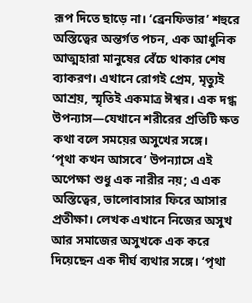রূপ দিতে ছাড়ে না। ‘ব্রেনফিভার’ শহুরে অস্তিত্বের অন্তর্গত পচন, এক আধুনিক আত্মহারা মানুষের বেঁচে থাকার শেষ ব্যাকরণ। এখানে রোগই প্রেম, মৃত্যুই আশ্রয়, স্মৃতিই একমাত্র ঈশ্বর। এক দগ্ধ উপন্যাস—যেখানে শরীরের প্রতিটি ক্ষত কথা বলে সময়ের অসুখের সঙ্গে।
‘পৃথা কখন আসবে’ উপন্যাসে এই অপেক্ষা শুধু এক নারীর নয়; এ এক অস্তিত্বের, ভালোবাসার ফিরে আসার প্রতীক্ষা। লেখক এখানে নিজের অসুখ আর সমাজের অসুখকে এক করে দিয়েছেন এক দীর্ঘ ব্যথার সঙ্গে। ‘পৃথা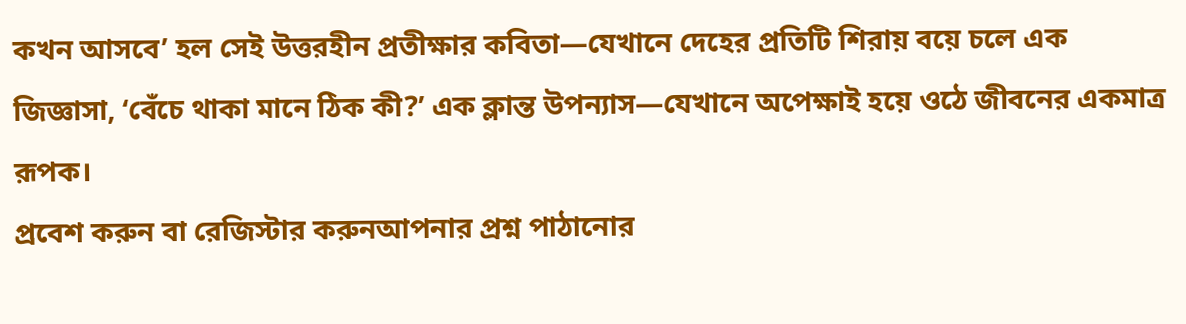কখন আসবে’ হল সেই উত্তরহীন প্রতীক্ষার কবিতা—যেখানে দেহের প্রতিটি শিরায় বয়ে চলে এক জিজ্ঞাসা, ‘বেঁচে থাকা মানে ঠিক কী?’ এক ক্লান্ত উপন্যাস—যেখানে অপেক্ষাই হয়ে ওঠে জীবনের একমাত্র রূপক।
প্রবেশ করুন বা রেজিস্টার করুনআপনার প্রশ্ন পাঠানোর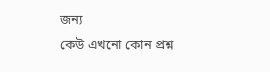জন্য
কেউ এখনো কোন প্রশ্ন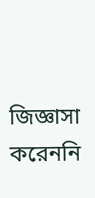জিজ্ঞাসা করেননি